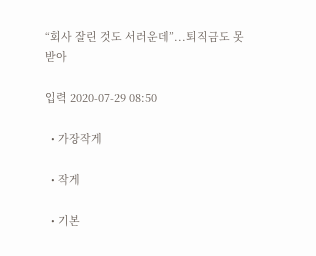“회사 잘린 것도 서러운데”...퇴직금도 못 받아

입력 2020-07-29 08:50

  • 가장작게

  • 작게

  • 기본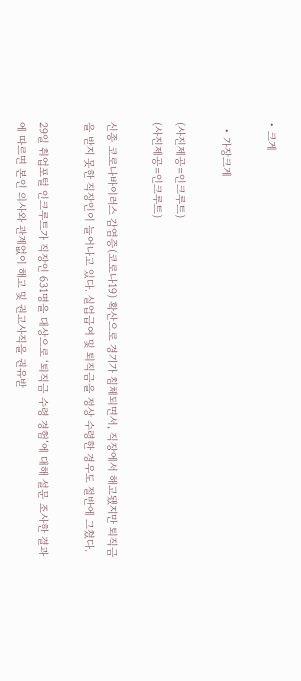• 크게

  • 가장크게

(사진제공=인크루트)
(사진제공=인크루트)

신종 코로나바이러스 감염증(코로나19) 확산으로 경기가 침체되면서, 직장에서 해고됐지만 퇴직금을 받지 못한 직장인이 늘어나고 있다. 실업급여 및 퇴직금을 정상 수령한 경우도 절반에 그쳤다.

29일 취업포털 인크루트가 직장인 631명을 대상으로 ‘퇴직금 수령 경험’에 대해 설문 조사한 결과에 따르면 본인 의사와 관계없이 해고 및 권고사직을 권유받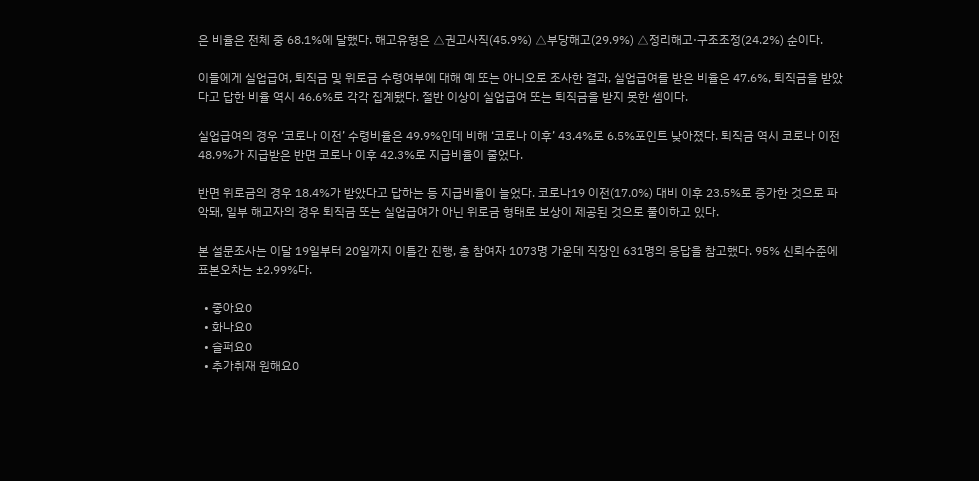은 비율은 전체 중 68.1%에 달했다. 해고유형은 △권고사직(45.9%) △부당해고(29.9%) △정리해고·구조조정(24.2%) 순이다.

이들에게 실업급여, 퇴직금 및 위로금 수령여부에 대해 예 또는 아니오로 조사한 결과, 실업급여를 받은 비율은 47.6%, 퇴직금을 받았다고 답한 비율 역시 46.6%로 각각 집계됐다. 절반 이상이 실업급여 또는 퇴직금을 받지 못한 셈이다.

실업급여의 경우 ‘코로나 이전’ 수령비율은 49.9%인데 비해 ‘코로나 이후’ 43.4%로 6.5%포인트 낮아졌다. 퇴직금 역시 코로나 이전 48.9%가 지급받은 반면 코로나 이후 42.3%로 지급비율이 줄었다.

반면 위로금의 경우 18.4%가 받았다고 답하는 등 지급비율이 늘었다. 코로나19 이전(17.0%) 대비 이후 23.5%로 증가한 것으로 파악돼, 일부 해고자의 경우 퇴직금 또는 실업급여가 아닌 위로금 형태로 보상이 제공된 것으로 풀이하고 있다.

본 설문조사는 이달 19일부터 20일까지 이틀간 진행, 총 참여자 1073명 가운데 직장인 631명의 응답을 참고했다. 95% 신뢰수준에 표본오차는 ±2.99%다.

  • 좋아요0
  • 화나요0
  • 슬퍼요0
  • 추가취재 원해요0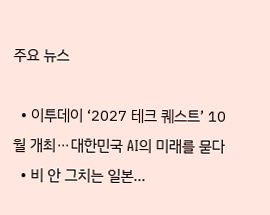주요 뉴스

  • 이투데이 ‘2027 테크 퀘스트’ 10월 개최⋯대한민국 AI의 미래를 묻다
  • 비 안 그치는 일본…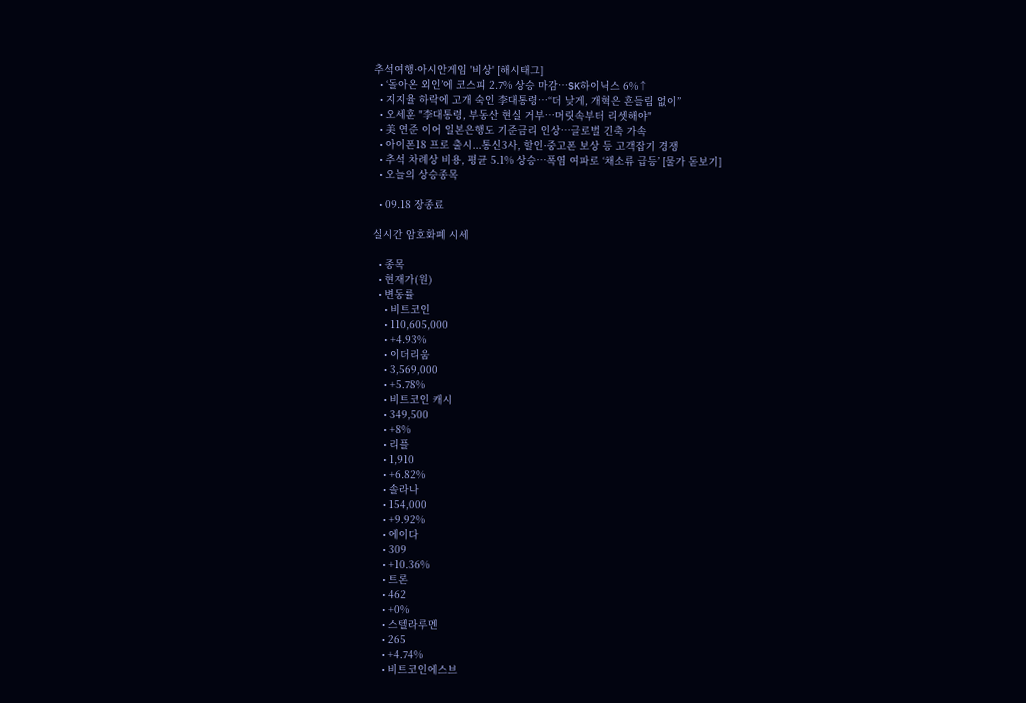추석여행·아시안게임 '비상' [해시태그]
  • ‘돌아온 외인’에 코스피 2.7% 상승 마감⋯SK하이닉스 6%↑
  • 지지율 하락에 고개 숙인 李대통령⋯“더 낮게, 개혁은 흔들림 없이”
  • 오세훈 "李대통령, 부동산 현실 거부⋯머릿속부터 리셋해야"
  • 美 연준 이어 일본은행도 기준금리 인상⋯글로벌 긴축 가속
  • 아이폰18 프로 출시...통신3사, 할인·중고폰 보상 등 고객잡기 경쟁
  • 추석 차례상 비용, 평균 5.1% 상승…폭염 여파로 ‘채소류 급등’ [물가 돋보기]
  • 오늘의 상승종목

  • 09.18 장종료

실시간 암호화폐 시세

  • 종목
  • 현재가(원)
  • 변동률
    • 비트코인
    • 110,605,000
    • +4.93%
    • 이더리움
    • 3,569,000
    • +5.78%
    • 비트코인 캐시
    • 349,500
    • +8%
    • 리플
    • 1,910
    • +6.82%
    • 솔라나
    • 154,000
    • +9.92%
    • 에이다
    • 309
    • +10.36%
    • 트론
    • 462
    • +0%
    • 스텔라루멘
    • 265
    • +4.74%
    • 비트코인에스브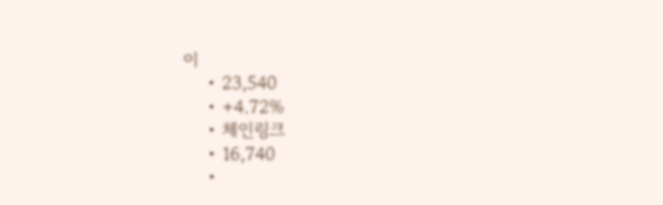이
    • 23,540
    • +4.72%
    • 체인링크
    • 16,740
    •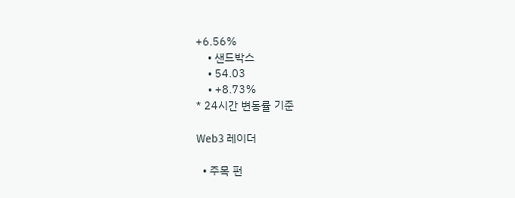+6.56%
    • 샌드박스
    • 54.03
    • +8.73%
* 24시간 변동률 기준

Web3 레이더

  • 주목 펀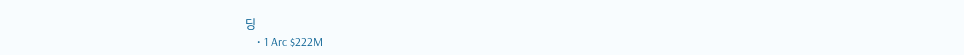딩
    • 1 Arc $222M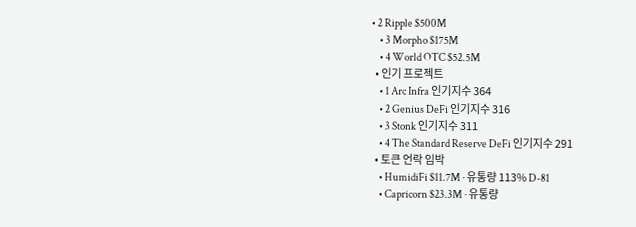• 2 Ripple $500M
    • 3 Morpho $175M
    • 4 World OTC $52.5M
  • 인기 프로젝트
    • 1 Arc Infra 인기지수 364
    • 2 Genius DeFi 인기지수 316
    • 3 Stonk 인기지수 311
    • 4 The Standard Reserve DeFi 인기지수 291
  • 토큰 언락 임박
    • HumidiFi $11.7M · 유통량 113% D-81
    • Capricorn $23.3M · 유통량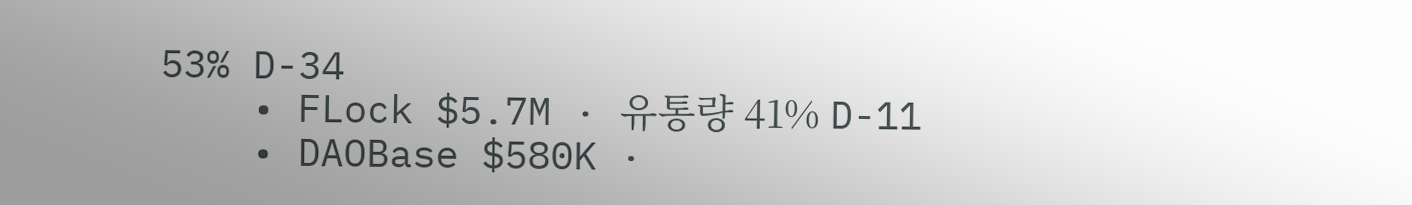53% D-34
    • FLock $5.7M · 유통량 41% D-11
    • DAOBase $580K ·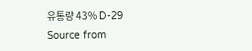유통량 43% D-29
Source from